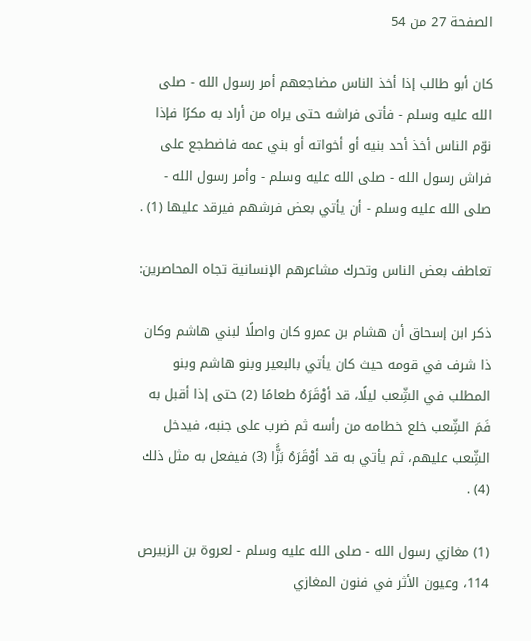الصفحة 27 من 54

كان أبو طالب إذا أخذ الناس مضاجعهم أمر رسول الله - صلى الله عليه وسلم - فأتى فراشه حتى يراه من أراد به مكرًا فإذا نوّم الناس أخذ أحد بنيه أو أخواته أو بني عمه فاضطجع على فراش رسول الله - صلى الله عليه وسلم - وأمر رسول الله - صلى الله عليه وسلم - أن يأتي بعض فرشهم فيرقد عليها (1) .

تعاطف بعض الناس وتحرك مشاعرهم الإنسانية تجاه المحاصرين:

ذكر ابن إسحاق أن هشام بن عمرو كان واصلًا لبني هاشم وكان ذا شرف في قومه حيث كان يأتي بالبعير وبنو هاشم وبنو المطلب في الشِّعب ليلًا، قد أوْقَرَهُ طعامًا (2) حتى إذا أقبل به فَمَ الشِّعب خلع خطامه من رأسه ثم ضرب على جنبه، فيدخل الشِّعب عليهم، ثم يأتي به قد أوْقَرَهُ بَزًَّا (3) فيفعل به مثل ذلك (4) .

(1) مغازي رسول الله - صلى الله عليه وسلم - لعروة بن الزبيرص 114، وعيون الأثر في فنون المغازي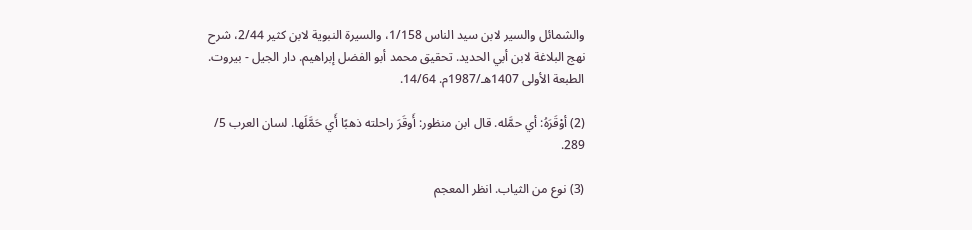والشمائل والسير لابن سيد الناس 1/158، والسيرة النبوية لابن كثير 2/44، شرح نهج البلاغة لابن أبي الحديد. تحقيق محمد أبو الفضل إبراهيم. دار الجيل - بيروت. الطبعة الأولى 1407هـ/1987م. 14/64.

(2) أوْقَرَهُ: أي حمَّله. قال ابن منظور: أَوقَرَ راحلته ذهبًا أَي حَمَّلَها. لسان العرب 5/ 289.

(3) نوع من الثياب. انظر المعجم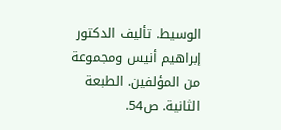الوسيط. تأليف الدكتور إبراهيم أنيس ومجموعة من المؤلفين. الطبعة الثانية. ص54.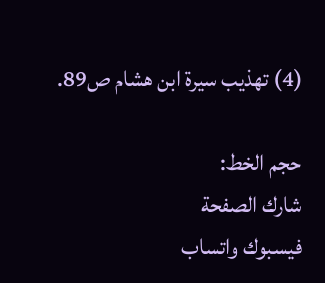(4) تهذيب سيرة ابن هشام ص89.

حجم الخط:
شارك الصفحة
فيسبوك واتساب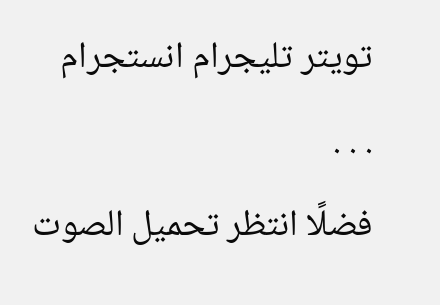تويتر تليجرام انستجرام
. . .
فضلًا انتظر تحميل الصوت